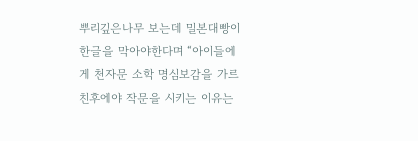뿌리깊은나무 보는데 밀본대빵이 한글을 막아야한다며 “아이들에게 천자문 소학 명심보감을 가르친후에야 작문을 시키는 이유는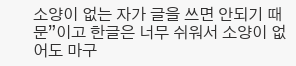소양이 없는 자가 글을 쓰면 안되기 때문”이고 한글은 너무 쉬워서 소양이 없어도 마구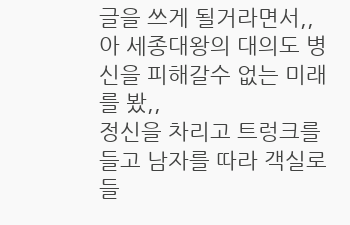글을 쓰게 될거라면서,, 아 세종대왕의 대의도 병신을 피해갈수 없는 미래를 봤,,
정신을 차리고 트렁크를 들고 남자를 따라 객실로 들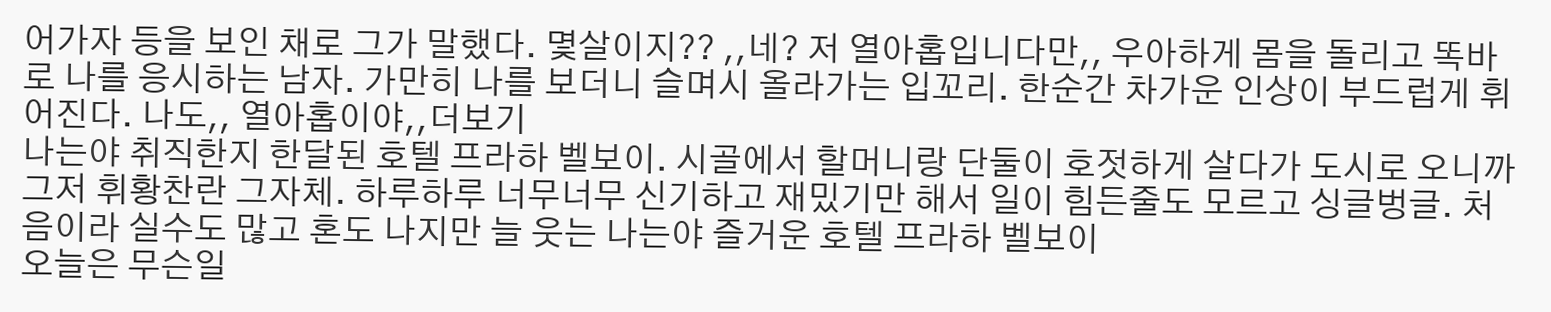어가자 등을 보인 채로 그가 말했다. 몇살이지?? ,,네? 저 열아홉입니다만,, 우아하게 몸을 돌리고 똑바로 나를 응시하는 남자. 가만히 나를 보더니 슬며시 올라가는 입꼬리. 한순간 차가운 인상이 부드럽게 휘어진다. 나도,, 열아홉이야,,더보기
나는야 취직한지 한달된 호텔 프라하 벨보이. 시골에서 할머니랑 단둘이 호젓하게 살다가 도시로 오니까 그저 휘황찬란 그자체. 하루하루 너무너무 신기하고 재밌기만 해서 일이 힘든줄도 모르고 싱글벙글. 처음이라 실수도 많고 혼도 나지만 늘 웃는 나는야 즐거운 호텔 프라하 벨보이
오늘은 무슨일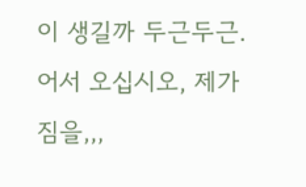이 생길까 두근두근. 어서 오십시오, 제가 짐을,,,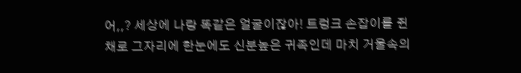어,,? 세상에 나랑 똑같은 얼굴이잖아! 트렁크 손잡이를 쥔채로 그자리에 한눈에도 신분높은 귀족인데 마치 거울속의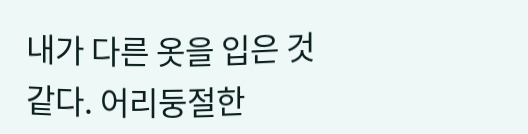내가 다른 옷을 입은 것같다. 어리둥절한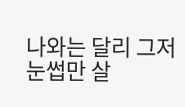나와는 달리 그저 눈썹만 살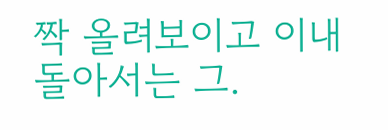짝 올려보이고 이내 돌아서는 그.